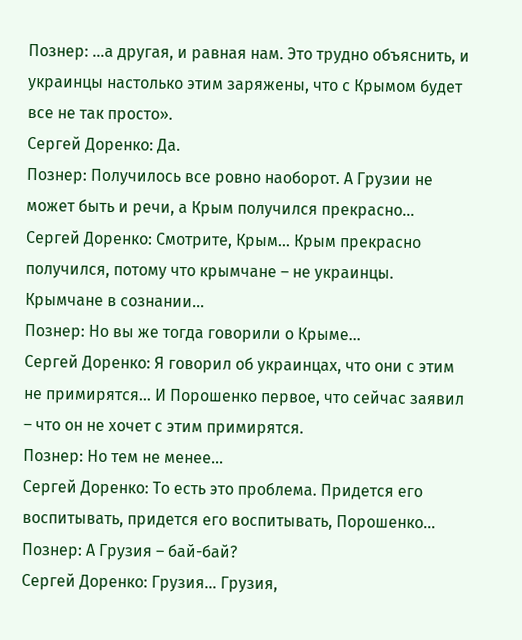Познер: …а другая, и равная нам. Это трудно объяснить, и украинцы настолько этим заряжены, что с Крымом будет все не так просто».
Сергей Доренко: Да.
Познер: Получилось все ровно наоборот. А Грузии не может быть и речи, а Крым получился прекрасно…
Сергей Доренко: Смотрите, Крым… Крым прекрасно получился, потому что крымчане – не украинцы. Крымчане в сознании…
Познер: Но вы же тогда говорили о Крыме…
Сергей Доренко: Я говорил об украинцах, что они с этим не примирятся… И Порошенко первое, что сейчас заявил – что он не хочет с этим примирятся.
Познер: Но тем не менее…
Сергей Доренко: То есть это проблема. Придется его воспитывать, придется его воспитывать, Порошенко…
Познер: А Грузия – бай-бай?
Сергей Доренко: Грузия… Грузия,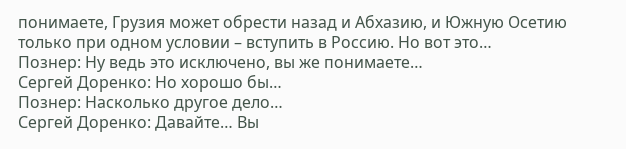понимаете, Грузия может обрести назад и Абхазию, и Южную Осетию только при одном условии – вступить в Россию. Но вот это…
Познер: Ну ведь это исключено, вы же понимаете…
Сергей Доренко: Но хорошо бы…
Познер: Насколько другое дело…
Сергей Доренко: Давайте… Вы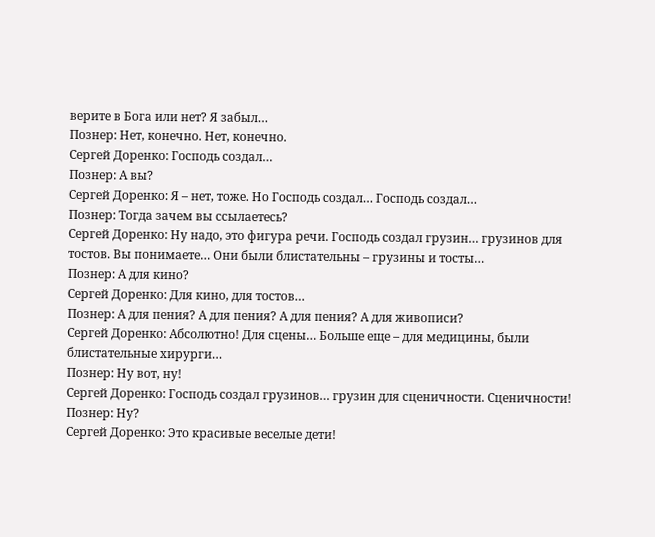верите в Бога или нет? Я забыл…
Познер: Нет, конечно. Нет, конечно.
Сергей Доренко: Господь создал…
Познер: А вы?
Сергей Доренко: Я – нет, тоже. Но Господь создал… Господь создал…
Познер: Тогда зачем вы ссылаетесь?
Сергей Доренко: Ну надо, это фигура речи. Господь создал грузин… грузинов для тостов. Вы понимаете… Они были блистательны – грузины и тосты…
Познер: А для кино?
Сергей Доренко: Для кино, для тостов…
Познер: А для пения? А для пения? А для пения? А для живописи?
Сергей Доренко: Абсолютно! Для сцены… Больше еще – для медицины, были блистательные хирурги…
Познер: Ну вот, ну!
Сергей Доренко: Господь создал грузинов… грузин для сценичности. Сценичности!
Познер: Ну?
Сергей Доренко: Это красивые веселые дети!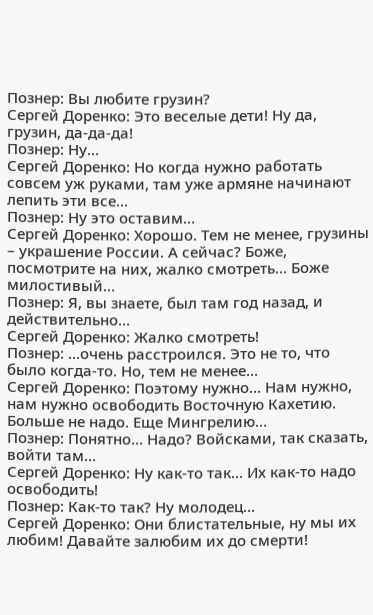Познер: Вы любите грузин?
Сергей Доренко: Это веселые дети! Ну да, грузин, да-да-да!
Познер: Ну…
Сергей Доренко: Но когда нужно работать совсем уж руками, там уже армяне начинают лепить эти все…
Познер: Ну это оставим…
Сергей Доренко: Хорошо. Тем не менее, грузины – украшение России. А сейчас? Боже, посмотрите на них, жалко смотреть… Боже милостивый…
Познер: Я, вы знаете, был там год назад, и действительно…
Сергей Доренко: Жалко смотреть!
Познер: …очень расстроился. Это не то, что было когда-то. Но, тем не менее…
Сергей Доренко: Поэтому нужно… Нам нужно, нам нужно освободить Восточную Кахетию. Больше не надо. Еще Мингрелию…
Познер: Понятно… Надо? Войсками, так сказать, войти там…
Сергей Доренко: Ну как-то так… Их как-то надо освободить!
Познер: Как-то так? Ну молодец…
Сергей Доренко: Они блистательные, ну мы их любим! Давайте залюбим их до смерти!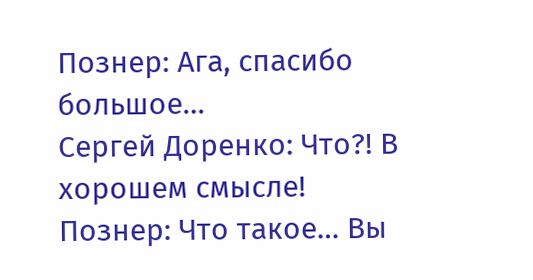Познер: Ага, спасибо большое…
Сергей Доренко: Что?! В хорошем смысле!
Познер: Что такое… Вы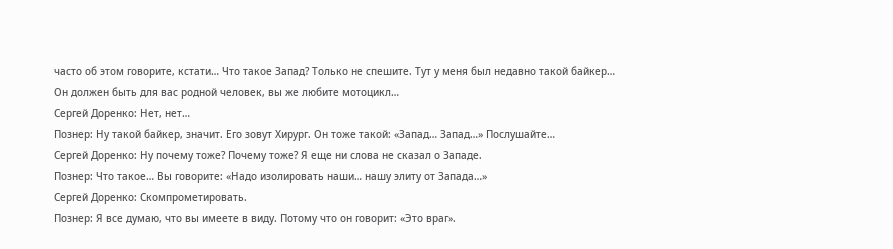часто об этом говорите, кстати… Что такое Запад? Только не спешите. Тут у меня был недавно такой байкер… Он должен быть для вас родной человек, вы же любите мотоцикл…
Сергей Доренко: Нет, нет…
Познер: Ну такой байкер, значит. Его зовут Хирург. Он тоже такой: «Запад… Запад…» Послушайте…
Сергей Доренко: Ну почему тоже? Почему тоже? Я еще ни слова не сказал о Западе.
Познер: Что такое… Вы говорите: «Надо изолировать наши… нашу элиту от Запада…»
Сергей Доренко: Скомпрометировать.
Познер: Я все думаю, что вы имеете в виду. Потому что он говорит: «Это враг».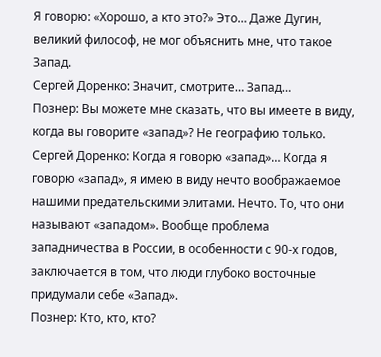Я говорю: «Хорошо, а кто это?» Это… Даже Дугин, великий философ, не мог объяснить мне, что такое Запад.
Сергей Доренко: Значит, смотрите… Запад…
Познер: Вы можете мне сказать, что вы имеете в виду, когда вы говорите «запад»? Не географию только.
Сергей Доренко: Когда я говорю «запад»… Когда я говорю «запад», я имею в виду нечто воображаемое нашими предательскими элитами. Нечто. То, что они называют «западом». Вообще проблема западничества в России, в особенности с 90-х годов, заключается в том, что люди глубоко восточные придумали себе «Запад».
Познер: Кто, кто, кто?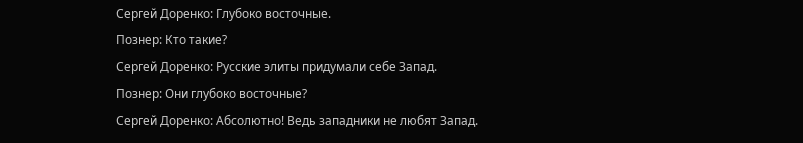Сергей Доренко: Глубоко восточные.
Познер: Кто такие?
Сергей Доренко: Русские элиты придумали себе Запад.
Познер: Они глубоко восточные?
Сергей Доренко: Абсолютно! Ведь западники не любят Запад.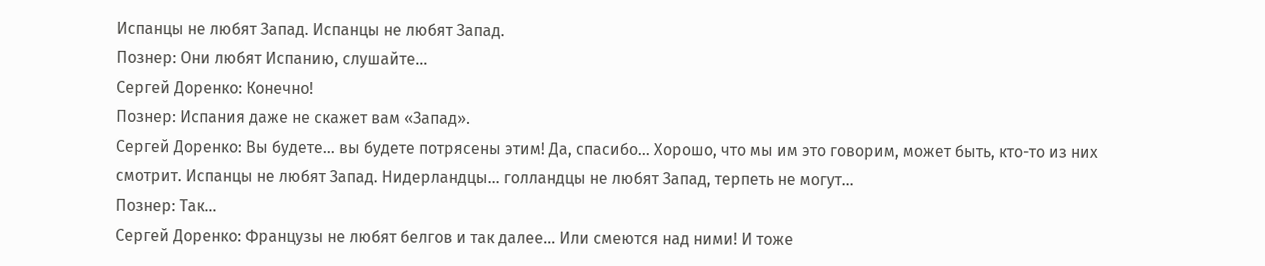Испанцы не любят Запад. Испанцы не любят Запад.
Познер: Они любят Испанию, слушайте…
Сергей Доренко: Конечно!
Познер: Испания даже не скажет вам «Запад».
Сергей Доренко: Вы будете… вы будете потрясены этим! Да, спасибо… Хорошо, что мы им это говорим, может быть, кто-то из них смотрит. Испанцы не любят Запад. Нидерландцы… голландцы не любят Запад, терпеть не могут…
Познер: Так…
Сергей Доренко: Французы не любят белгов и так далее… Или смеются над ними! И тоже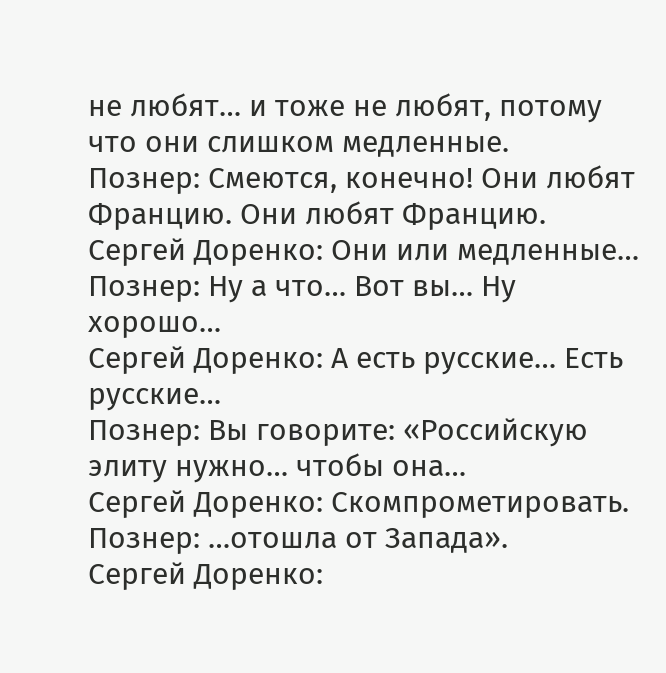не любят… и тоже не любят, потому что они слишком медленные.
Познер: Смеются, конечно! Они любят Францию. Они любят Францию.
Сергей Доренко: Они или медленные…
Познер: Ну а что… Вот вы… Ну хорошо…
Сергей Доренко: А есть русские… Есть русские…
Познер: Вы говорите: «Российскую элиту нужно… чтобы она…
Сергей Доренко: Скомпрометировать.
Познер: …отошла от Запада».
Сергей Доренко: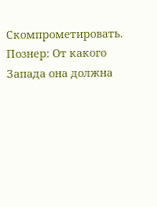Скомпрометировать.
Познер: От какого Запада она должна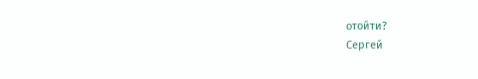отойти?
Сергей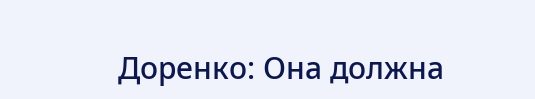Доренко: Она должна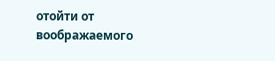отойти от воображаемого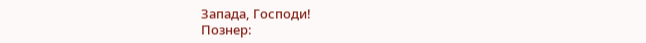Запада, Господи!
Познер: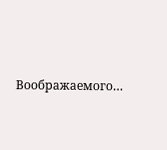Воображаемого…